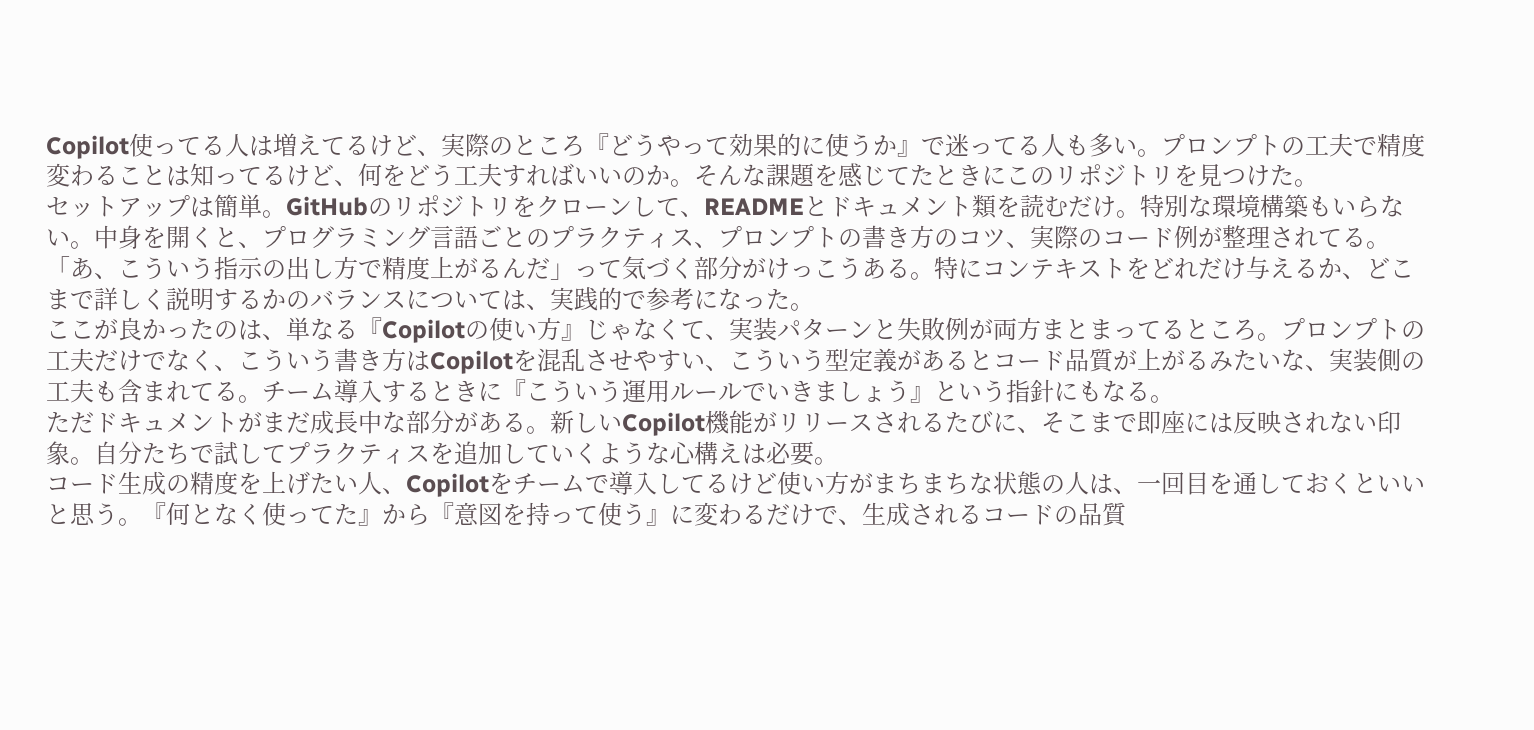Copilot使ってる人は増えてるけど、実際のところ『どうやって効果的に使うか』で迷ってる人も多い。プロンプトの工夫で精度変わることは知ってるけど、何をどう工夫すればいいのか。そんな課題を感じてたときにこのリポジトリを見つけた。
セットアップは簡単。GitHubのリポジトリをクローンして、READMEとドキュメント類を読むだけ。特別な環境構築もいらない。中身を開くと、プログラミング言語ごとのプラクティス、プロンプトの書き方のコツ、実際のコード例が整理されてる。「あ、こういう指示の出し方で精度上がるんだ」って気づく部分がけっこうある。特にコンテキストをどれだけ与えるか、どこまで詳しく説明するかのバランスについては、実践的で参考になった。
ここが良かったのは、単なる『Copilotの使い方』じゃなくて、実装パターンと失敗例が両方まとまってるところ。プロンプトの工夫だけでなく、こういう書き方はCopilotを混乱させやすい、こういう型定義があるとコード品質が上がるみたいな、実装側の工夫も含まれてる。チーム導入するときに『こういう運用ルールでいきましょう』という指針にもなる。
ただドキュメントがまだ成長中な部分がある。新しいCopilot機能がリリースされるたびに、そこまで即座には反映されない印象。自分たちで試してプラクティスを追加していくような心構えは必要。
コード生成の精度を上げたい人、Copilotをチームで導入してるけど使い方がまちまちな状態の人は、一回目を通しておくといいと思う。『何となく使ってた』から『意図を持って使う』に変わるだけで、生成されるコードの品質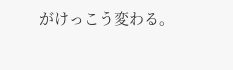がけっこう変わる。